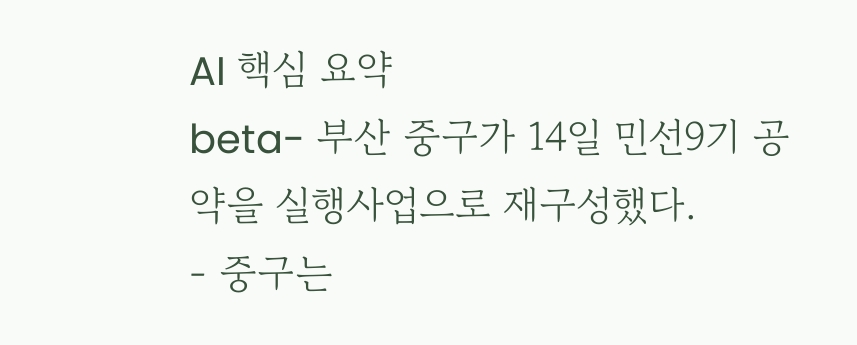AI 핵심 요약
beta- 부산 중구가 14일 민선9기 공약을 실행사업으로 재구성했다.
- 중구는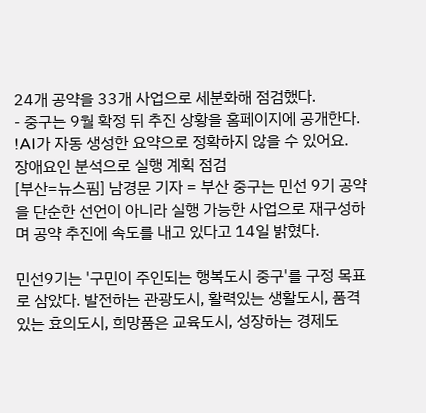24개 공약을 33개 사업으로 세분화해 점검했다.
- 중구는 9월 확정 뒤 추진 상황을 홈페이지에 공개한다.
!AI가 자동 생성한 요약으로 정확하지 않을 수 있어요.
장애요인 분석으로 실행 계획 점검
[부산=뉴스핌] 남경문 기자 = 부산 중구는 민선 9기 공약을 단순한 선언이 아니라 실행 가능한 사업으로 재구성하며 공약 추진에 속도를 내고 있다고 14일 밝혔다.

민선9기는 '구민이 주인되는 행복도시 중구'를 구정 목표로 삼았다. 발전하는 관광도시, 활력있는 생활도시, 품격있는 효의도시, 희망품은 교육도시, 성장하는 경제도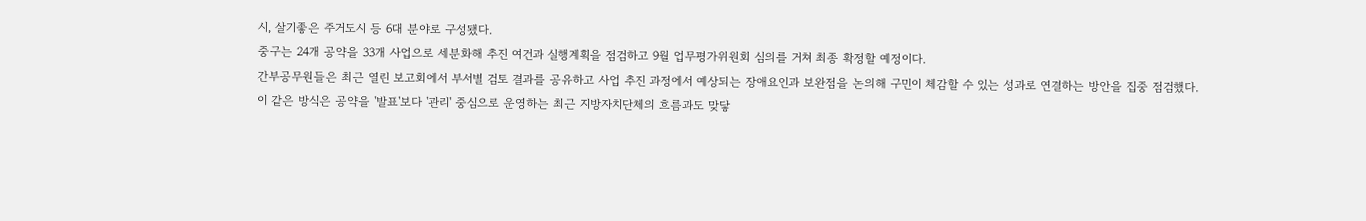시, 살기좋은 주거도시 등 6대 분야로 구성됐다.
중구는 24개 공약을 33개 사업으로 세분화해 추진 여건과 실행계획을 점검하고 9월 업무평가위원회 심의를 거쳐 최종 확정할 예정이다.
간부공무원들은 최근 열린 보고회에서 부서별 검토 결과를 공유하고 사업 추진 과정에서 예상되는 장애요인과 보완점을 논의해 구민이 체감할 수 있는 성과로 연결하는 방안을 집중 점검했다.
이 같은 방식은 공약을 '발표'보다 '관리' 중심으로 운영하는 최근 지방자치단체의 흐름과도 맞닿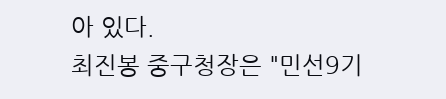아 있다.
최진봉 중구청장은 "민선9기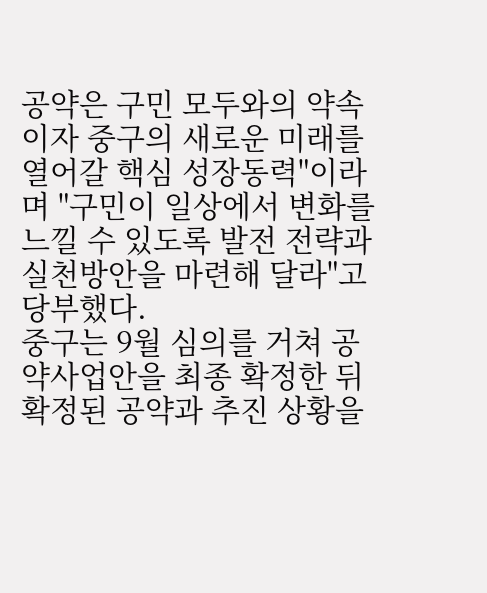공약은 구민 모두와의 약속이자 중구의 새로운 미래를 열어갈 핵심 성장동력"이라며 "구민이 일상에서 변화를 느낄 수 있도록 발전 전략과 실천방안을 마련해 달라"고 당부했다.
중구는 9월 심의를 거쳐 공약사업안을 최종 확정한 뒤 확정된 공약과 추진 상황을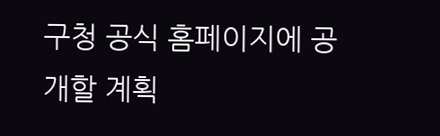구청 공식 홈페이지에 공개할 계획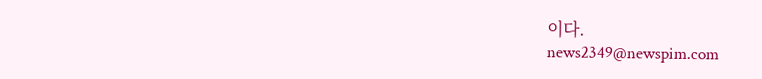이다.
news2349@newspim.com